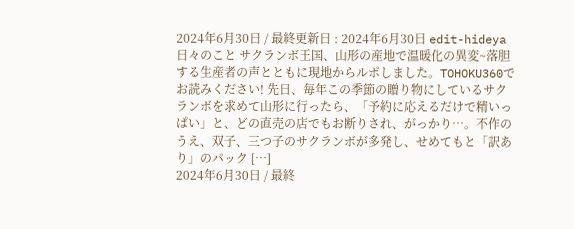2024年6月30日 / 最終更新日 : 2024年6月30日 edit-hideya 日々のこと サクランボ王国、山形の産地で温暖化の異変~落胆する生産者の声とともに現地からルポしました。TOHOKU360でお読みください! 先日、毎年この季節の贈り物にしているサクランボを求めて山形に行ったら、「予約に応えるだけで精いっぱい」と、どの直売の店でもお断りされ、がっかり…。不作のうえ、双子、三つ子のサクランボが多発し、せめてもと「訳あり」のパック […]
2024年6月30日 / 最終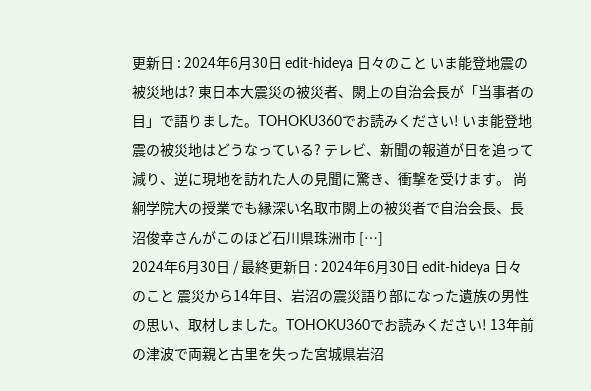更新日 : 2024年6月30日 edit-hideya 日々のこと いま能登地震の被災地は? 東日本大震災の被災者、閖上の自治会長が「当事者の目」で語りました。TOHOKU360でお読みください! いま能登地震の被災地はどうなっている? テレビ、新聞の報道が日を追って減り、逆に現地を訪れた人の見聞に驚き、衝撃を受けます。 尚絅学院大の授業でも縁深い名取市閖上の被災者で自治会長、長沼俊幸さんがこのほど石川県珠洲市 […]
2024年6月30日 / 最終更新日 : 2024年6月30日 edit-hideya 日々のこと 震災から14年目、岩沼の震災語り部になった遺族の男性の思い、取材しました。TOHOKU360でお読みください! 13年前の津波で両親と古里を失った宮城県岩沼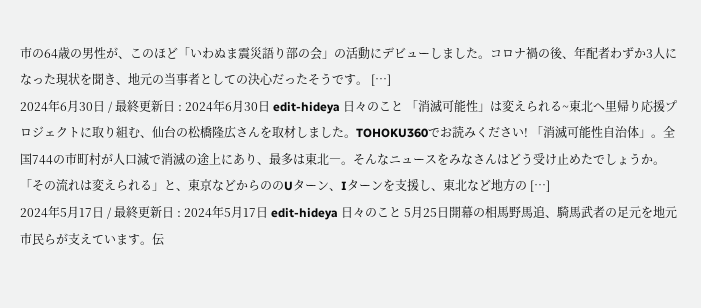市の64歳の男性が、このほど「いわぬま震災語り部の会」の活動にデビューしました。コロナ禍の後、年配者わずか3人になった現状を聞き、地元の当事者としての決心だったそうです。 […]
2024年6月30日 / 最終更新日 : 2024年6月30日 edit-hideya 日々のこと 「消滅可能性」は変えられる~東北へ里帰り応援プロジェクトに取り組む、仙台の松橋隆広さんを取材しました。TOHOKU360でお読みください! 「消滅可能性自治体」。全国744の市町村が人口減で消滅の途上にあり、最多は東北―。そんなニュースをみなさんはどう受け止めたでしょうか。「その流れは変えられる」と、東京などからののUターン、Iターンを支援し、東北など地方の […]
2024年5月17日 / 最終更新日 : 2024年5月17日 edit-hideya 日々のこと 5月25日開幕の相馬野馬追、騎馬武者の足元を地元市民らが支えています。伝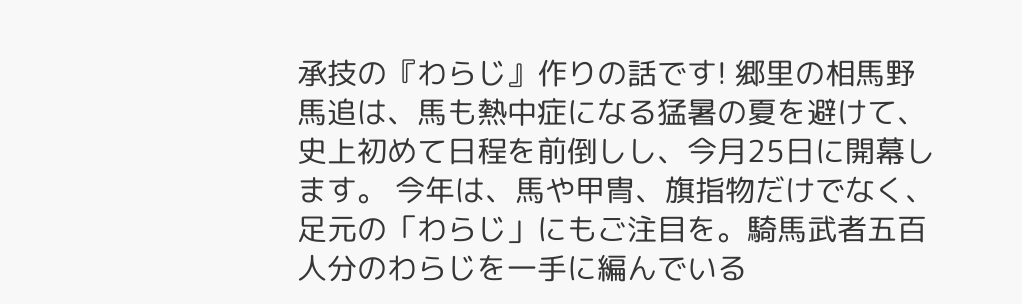承技の『わらじ』作りの話です! 郷里の相馬野馬追は、馬も熱中症になる猛暑の夏を避けて、史上初めて日程を前倒しし、今月25日に開幕します。 今年は、馬や甲冑、旗指物だけでなく、足元の「わらじ」にもご注目を。騎馬武者五百人分のわらじを一手に編んでいる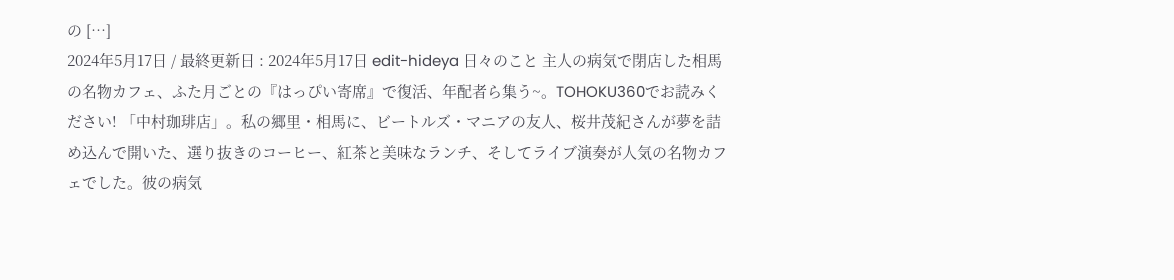の […]
2024年5月17日 / 最終更新日 : 2024年5月17日 edit-hideya 日々のこと 主人の病気で閉店した相馬の名物カフェ、ふた月ごとの『はっぴい寄席』で復活、年配者ら集う~。TOHOKU360でお読みください! 「中村珈琲店」。私の郷里・相馬に、ビートルズ・マニアの友人、桜井茂紀さんが夢を詰め込んで開いた、選り抜きのコーヒー、紅茶と美味なランチ、そしてライブ演奏が人気の名物カフェでした。彼の病気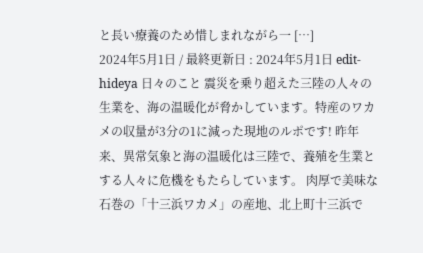と長い療養のため惜しまれながら一 […]
2024年5月1日 / 最終更新日 : 2024年5月1日 edit-hideya 日々のこと 震災を乗り超えた三陸の人々の生業を、海の温暖化が脅かしています。特産のワカメの収量が3分の1に減った現地のルポです! 昨年来、異常気象と海の温暖化は三陸で、養殖を生業とする人々に危機をもたらしています。 肉厚で美味な石巻の「十三浜ワカメ」の産地、北上町十三浜で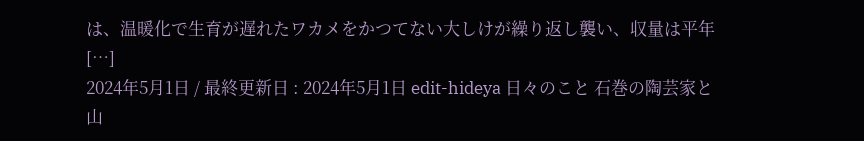は、温暖化で生育が遅れたワカメをかつてない大しけが繰り返し襲い、収量は平年 […]
2024年5月1日 / 最終更新日 : 2024年5月1日 edit-hideya 日々のこと 石巻の陶芸家と山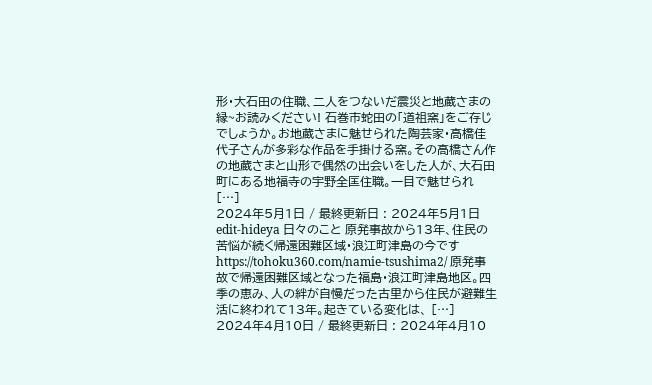形・大石田の住職、二人をつないだ震災と地蔵さまの縁~お読みください! 石巻市蛇田の「道祖窯」をご存じでしょうか。お地蔵さまに魅せられた陶芸家・高橋佳代子さんが多彩な作品を手掛ける窯。その高橋さん作の地蔵さまと山形で偶然の出会いをした人が、大石田町にある地福寺の宇野全匡住職。一目で魅せられ […]
2024年5月1日 / 最終更新日 : 2024年5月1日 edit-hideya 日々のこと 原発事故から13年、住民の苦悩が続く帰還困難区域・浪江町津島の今です https://tohoku360.com/namie-tsushima2/ 原発事故で帰還困難区域となった福島・浪江町津島地区。四季の恵み、人の絆が自慢だった古里から住民が避難生活に終われて13年。起きている変化は、 […]
2024年4月10日 / 最終更新日 : 2024年4月10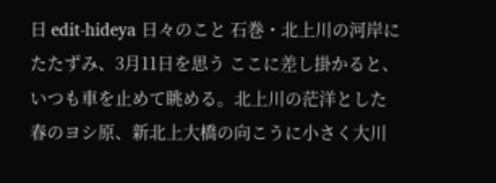日 edit-hideya 日々のこと 石巻・北上川の河岸にたたずみ、3月11日を思う ここに差し掛かると、いつも車を止めて眺める。北上川の茫洋とした春のヨシ原、新北上大橋の向こうに小さく大川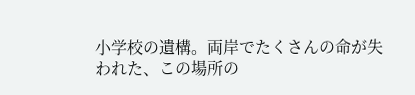小学校の遺構。両岸でたくさんの命が失われた、この場所の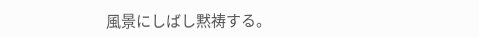風景にしばし黙祷する。